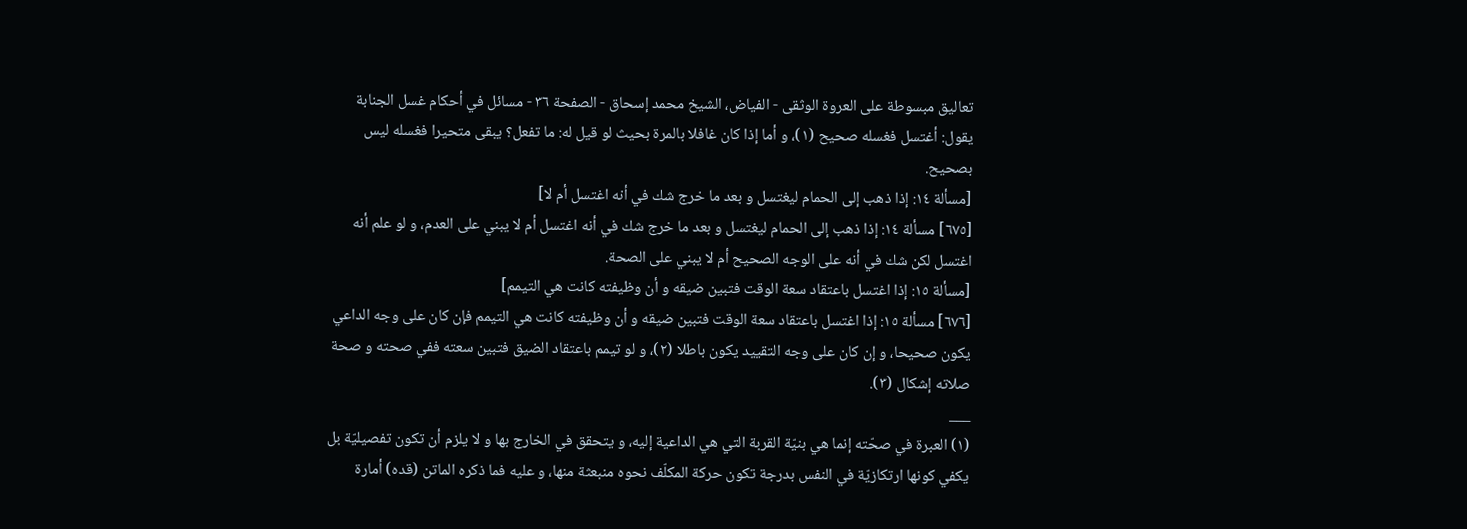تعاليق مبسوطة على العروة الوثقى - الفياض، الشيخ محمد إسحاق - الصفحة ٣٦ - مسائل في أحكام غسل الجنابة
يقول: أغتسل فغسله صحيح (١)، و أما إذا كان غافلا بالمرة بحيث لو قيل له: ما تفعل؟ يبقى متحيرا فغسله ليس بصحيح.
[مسألة ١٤: إذا ذهب إلى الحمام ليغتسل و بعد ما خرج شك في أنه اغتسل أم لا]
[٦٧٥] مسألة ١٤: إذا ذهب إلى الحمام ليغتسل و بعد ما خرج شك في أنه اغتسل أم لا يبني على العدم، و لو علم أنه اغتسل لكن شك في أنه على الوجه الصحيح أم لا يبني على الصحة.
[مسألة ١٥: إذا اغتسل باعتقاد سعة الوقت فتبين ضيقه و أن وظيفته كانت هي التيمم]
[٦٧٦] مسألة ١٥: إذا اغتسل باعتقاد سعة الوقت فتبين ضيقه و أن وظيفته كانت هي التيمم فإن كان على وجه الداعي يكون صحيحا، و إن كان على وجه التقييد يكون باطلا (٢)، و لو تيمم باعتقاد الضيق فتبين سعته ففي صحته و صحة صلاته إشكال (٣).
___
(١) العبرة في صحّته إنما هي بنيّة القربة التي هي الداعية إليه، و يتحقق في الخارج بها و لا يلزم أن تكون تفصيليّة بل يكفي كونها ارتكازيّة في النفس بدرجة تكون حركة المكلّف نحوه منبعثة منها، و عليه فما ذكره الماتن (قده) أمارة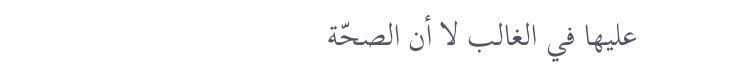عليها في الغالب لا أن الصحّة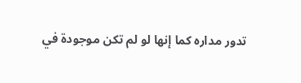تدور مداره كما إنها لو لم تكن موجودة في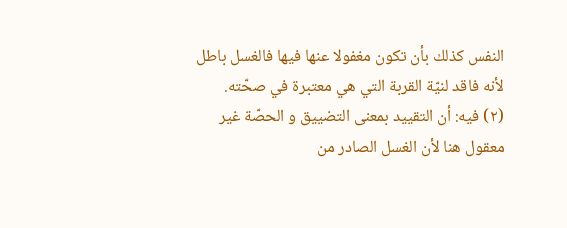النفس كذلك بأن تكون مغفولا عنها فيها فالغسل باطل لأنه فاقد لنيّة القربة التي هي معتبرة في صحّته.
(٢) فيه: أن التقييد بمعنى التضييق و الحصّة غير معقول هنا لأن الغسل الصادر من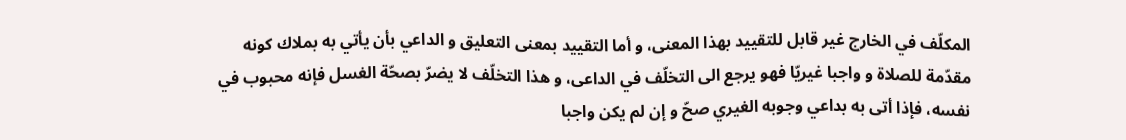المكلّف في الخارج غير قابل للتقييد بهذا المعنى، و أما التقييد بمعنى التعليق و الداعي بأن يأتي به بملاك كونه مقدّمة للصلاة و واجبا غيريّا فهو يرجع الى التخلّف في الداعى، و هذا التخلّف لا يضرّ بصحّة الغسل فإنه محبوب في نفسه، فإذا أتى به بداعي وجوبه الغيري صحّ و إن لم يكن واجبا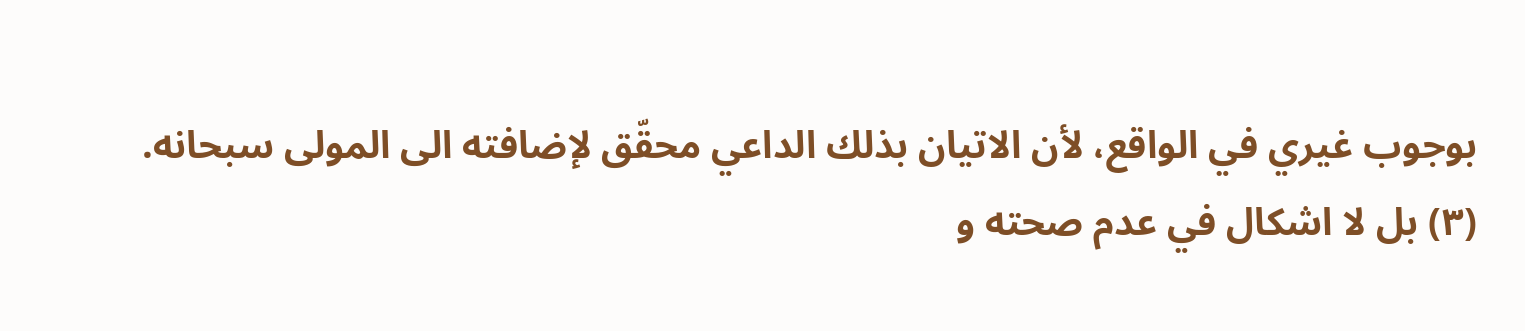بوجوب غيري في الواقع، لأن الاتيان بذلك الداعي محقّق لإضافته الى المولى سبحانه.
(٣) بل لا اشكال في عدم صحته و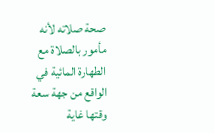صحة صلاته لأنه مأمور بالصلاة مع الطهارة المائية في الواقع من جهة سعة وقتها غاية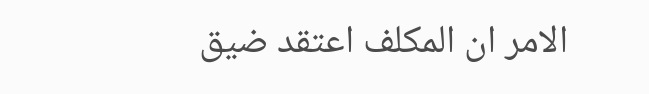الامر ان المكلف اعتقد ضيق